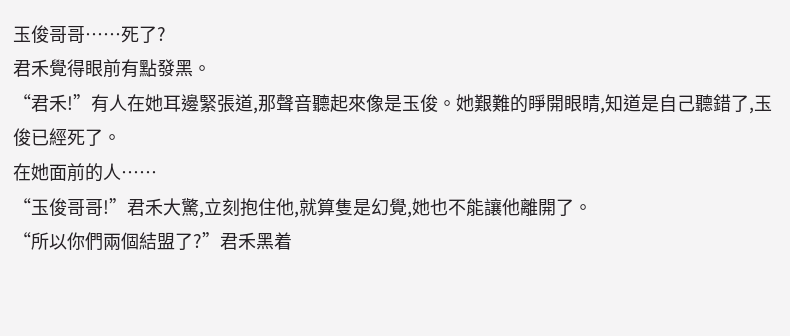玉俊哥哥……死了?
君禾覺得眼前有點發黑。
“君禾!”有人在她耳邊緊張道,那聲音聽起來像是玉俊。她艱難的睜開眼睛,知道是自己聽錯了,玉俊已經死了。
在她面前的人……
“玉俊哥哥!”君禾大驚,立刻抱住他,就算隻是幻覺,她也不能讓他離開了。
“所以你們兩個結盟了?”君禾黑着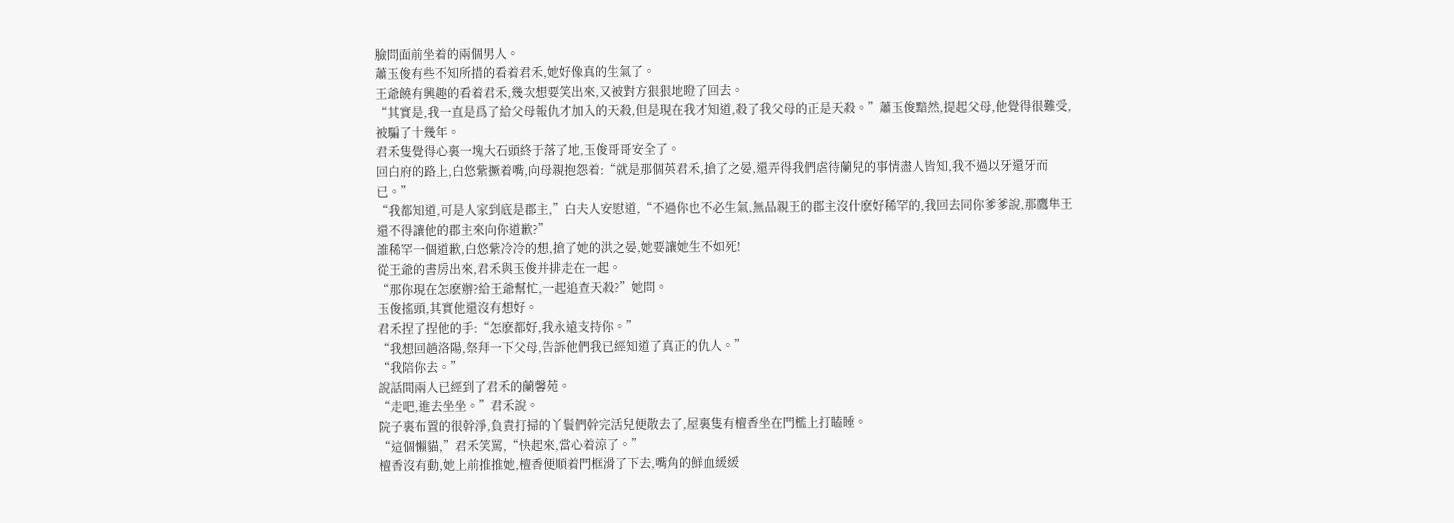臉問面前坐着的兩個男人。
蕭玉俊有些不知所措的看着君禾,她好像真的生氣了。
王爺饒有興趣的看着君禾,幾次想要笑出來,又被對方狠狠地瞪了回去。
“其實是,我一直是爲了給父母報仇才加入的天殺,但是現在我才知道,殺了我父母的正是天殺。”蕭玉俊黯然,提起父母,他覺得很難受,被騙了十幾年。
君禾隻覺得心裏一塊大石頭終于落了地,玉俊哥哥安全了。
回白府的路上,白悠紫撅着嘴,向母親抱怨着:“就是那個英君禾,搶了之晏,還弄得我們虐待蘭兒的事情盡人皆知,我不過以牙還牙而已。”
“我都知道,可是人家到底是郡主,”白夫人安慰道,“不過你也不必生氣,無品親王的郡主沒什麽好稀罕的,我回去同你爹爹說,那鷹隼王還不得讓他的郡主來向你道歉?”
誰稀罕一個道歉,白悠紫冷冷的想,搶了她的洪之晏,她要讓她生不如死!
從王爺的書房出來,君禾與玉俊并排走在一起。
“那你現在怎麽辦?給王爺幫忙,一起追查天殺?”她問。
玉俊搖頭,其實他還沒有想好。
君禾捏了捏他的手:“怎麽都好,我永遠支持你。”
“我想回趟洛陽,祭拜一下父母,告訴他們我已經知道了真正的仇人。”
“我陪你去。”
說話間兩人已經到了君禾的蘭馨苑。
“走吧,進去坐坐。”君禾說。
院子裏布置的很幹淨,負責打掃的丫鬟們幹完活兒便散去了,屋裏隻有檀香坐在門檻上打瞌睡。
“這個懶貓,”君禾笑罵,“快起來,當心着涼了。”
檀香沒有動,她上前推推她,檀香便順着門框滑了下去,嘴角的鮮血緩緩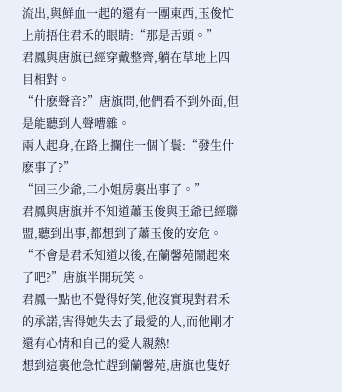流出,與鮮血一起的還有一團東西,玉俊忙上前捂住君禾的眼睛:“那是舌頭。”
君鳳與唐旗已經穿戴整齊,躺在草地上四目相對。
“什麽聲音?”唐旗問,他們看不到外面,但是能聽到人聲嘈雜。
兩人起身,在路上攔住一個丫鬟:“發生什麽事了?”
“回三少爺,二小姐房裏出事了。”
君鳳與唐旗并不知道蕭玉俊與王爺已經聯盟,聽到出事,都想到了蕭玉俊的安危。
“不會是君禾知道以後,在蘭馨苑鬧起來了吧?”唐旗半開玩笑。
君鳳一點也不覺得好笑,他沒實現對君禾的承諾,害得她失去了最愛的人,而他剛才還有心情和自己的愛人親熱!
想到這裏他急忙趕到蘭馨苑,唐旗也隻好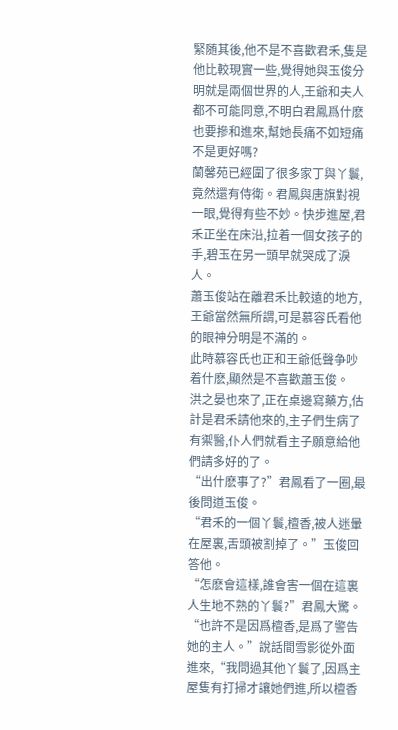緊随其後,他不是不喜歡君禾,隻是他比較現實一些,覺得她與玉俊分明就是兩個世界的人,王爺和夫人都不可能同意,不明白君鳳爲什麽也要摻和進來,幫她長痛不如短痛不是更好嗎?
蘭馨苑已經圍了很多家丁與丫鬟,竟然還有侍衛。君鳳與唐旗對視一眼,覺得有些不妙。快步進屋,君禾正坐在床沿,拉着一個女孩子的手,碧玉在另一頭早就哭成了淚人。
蕭玉俊站在離君禾比較遠的地方,王爺當然無所謂,可是慕容氏看他的眼神分明是不滿的。
此時慕容氏也正和王爺低聲争吵着什麽,顯然是不喜歡蕭玉俊。
洪之晏也來了,正在桌邊寫藥方,估計是君禾請他來的,主子們生病了有禦醫,仆人們就看主子願意給他們請多好的了。
“出什麽事了?”君鳳看了一圈,最後問道玉俊。
“君禾的一個丫鬟,檀香,被人迷暈在屋裏,舌頭被割掉了。”玉俊回答他。
“怎麽會這樣,誰會害一個在這裏人生地不熟的丫鬟?”君鳳大驚。
“也許不是因爲檀香,是爲了警告她的主人。”說話間雪影從外面進來,“我問過其他丫鬟了,因爲主屋隻有打掃才讓她們進,所以檀香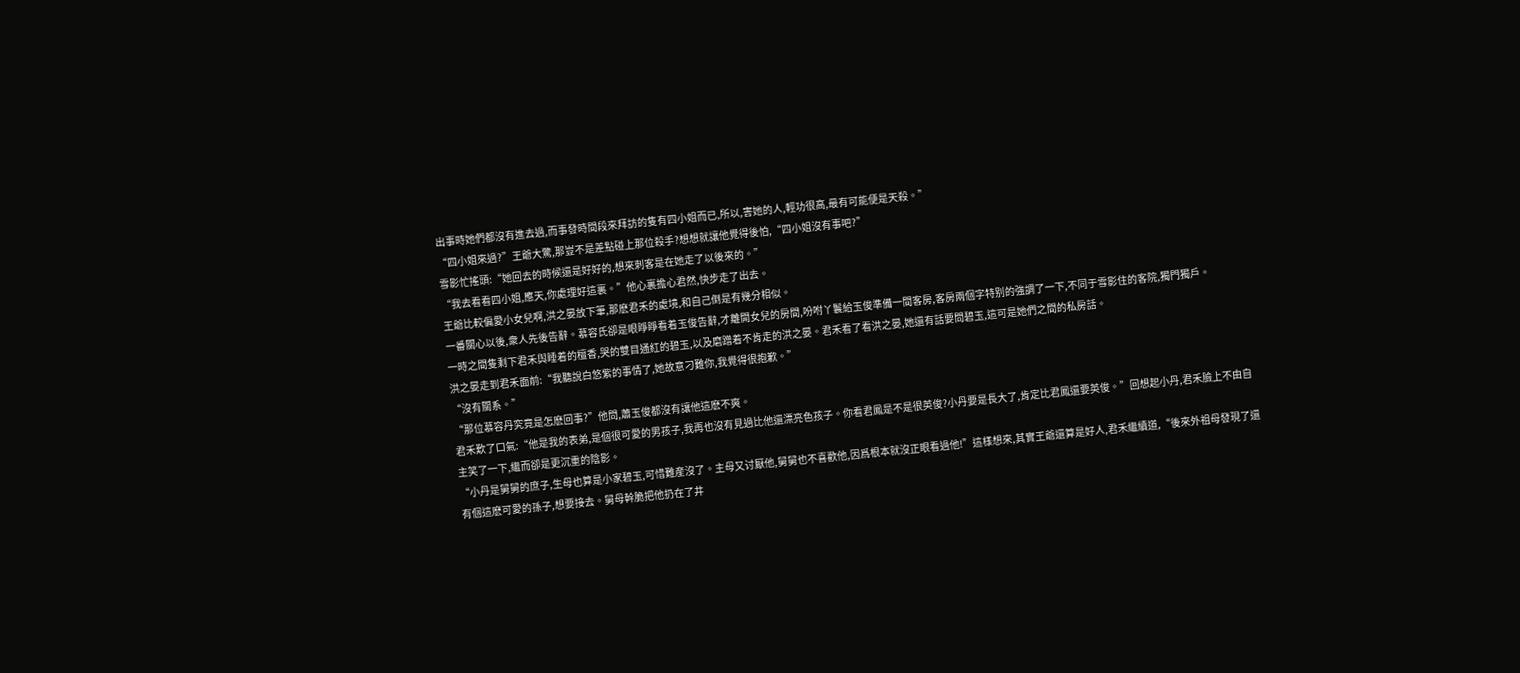出事時她們都沒有進去過,而事發時間段來拜訪的隻有四小姐而已,所以,害她的人,輕功很高,最有可能便是天殺。”
“四小姐來過?”王爺大驚,那豈不是差點碰上那位殺手?想想就讓他覺得後怕,“四小姐沒有事吧?”
雪影忙搖頭:“她回去的時候還是好好的,想來刺客是在她走了以後來的。”
“我去看看四小姐,應天,你處理好這裏。”他心裏擔心君然,快步走了出去。
王爺比較偏愛小女兒啊,洪之晏放下筆,那麽君禾的處境,和自己倒是有幾分相似。
一番關心以後,衆人先後告辭。慕容氏卻是眼睜睜看着玉俊告辭,才離開女兒的房間,吩咐丫鬟給玉俊準備一間客房,客房兩個字特别的強調了一下,不同于雪影住的客院,獨門獨戶。
一時之間隻剩下君禾與睡着的檀香,哭的雙目通紅的碧玉,以及磨蹭着不肯走的洪之晏。君禾看了看洪之晏,她還有話要問碧玉,這可是她們之間的私房話。
洪之晏走到君禾面前:“我聽說白悠紫的事情了,她故意刁難你,我覺得很抱歉。”
“沒有關系。”
“那位慕容丹究竟是怎麽回事?”他問,蕭玉俊都沒有讓他這麽不爽。
君禾歎了口氣:“他是我的表弟,是個很可愛的男孩子,我再也沒有見過比他還漂亮色孩子。你看君鳳是不是很英俊?小丹要是長大了,肯定比君鳳還要英俊。”回想起小丹,君禾臉上不由自主笑了一下,繼而卻是更沉重的陰影。
“小丹是舅舅的庶子,生母也算是小家碧玉,可惜難産沒了。主母又讨厭他,舅舅也不喜歡他,因爲根本就沒正眼看過他!”這樣想來,其實王爺還算是好人,君禾繼續道,“後來外祖母發現了還有個這麽可愛的孫子,想要接去。舅母幹脆把他扔在了井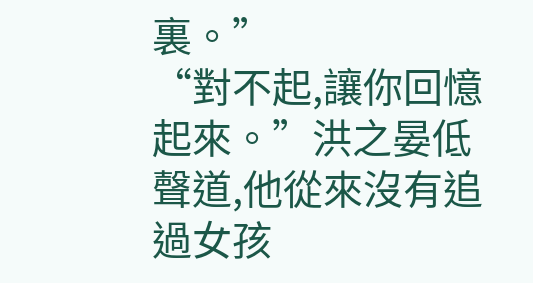裏。”
“對不起,讓你回憶起來。”洪之晏低聲道,他從來沒有追過女孩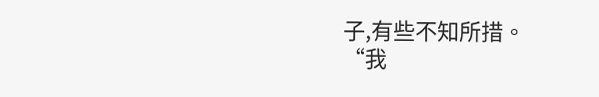子,有些不知所措。
“我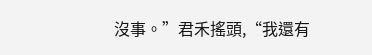沒事。”君禾搖頭,“我還有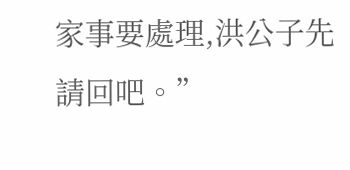家事要處理,洪公子先請回吧。”